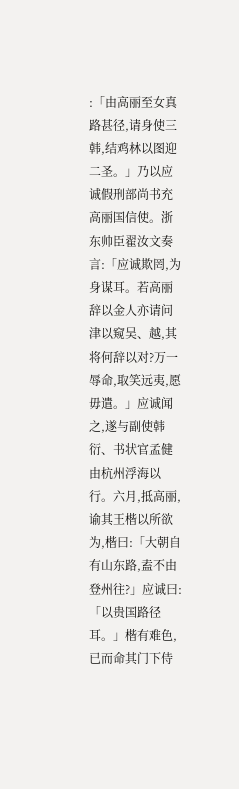:「由高丽至女真路甚径,请身使三韩,结鸡林以图迎二圣。」乃以应诚假刑部尚书充高丽国信使。浙东帅臣翟汝文奏言:「应诚欺罔,为身谋耳。若高丽辞以金人亦请问津以窥吴、越,其将何辞以对?万一辱命,取笑远夷,愿毋遣。」应诚闻之,遂与副使韩衍、书状官孟健由杭州浮海以行。六月,抵高丽,谕其王楷以所欲为,楷曰:「大朝自有山东路,盍不由登州往?」应诚曰:「以贵国路径耳。」楷有难色,已而命其门下侍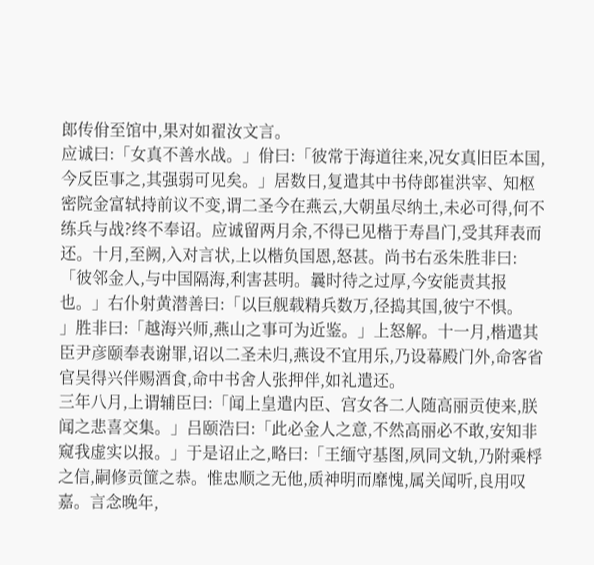郎传佾至馆中,果对如翟汝文言。
应诚曰:「女真不善水战。」佾曰:「彼常于海道往来,况女真旧臣本国,今反臣事之,其强弱可见矣。」居数日,复遣其中书侍郎崔洪宰、知枢密院金富轼持前议不变,谓二圣今在燕云,大朝虽尽纳土,未必可得,何不练兵与战?终不奉诏。应诚留两月余,不得已见楷于寿昌门,受其拜表而还。十月,至阙,入对言状,上以楷负国恩,怒甚。尚书右丞朱胜非曰:「彼邻金人,与中国隔海,利害甚明。曩时待之过厚,今安能责其报也。」右仆射黄潜善曰:「以巨舰载精兵数万,径捣其国,彼宁不惧。
」胜非曰:「越海兴师,燕山之事可为近鉴。」上怒解。十一月,楷遣其臣尹彦颐奉表谢罪,诏以二圣未归,燕设不宜用乐,乃设幕殿门外,命客省官吴得兴伴赐酒食,命中书舍人张押伴,如礼遣还。
三年八月,上谓辅臣曰:「闻上皇遣内臣、宫女各二人随高丽贡使来,朕闻之悲喜交集。」吕颐浩曰:「此必金人之意,不然高丽必不敢,安知非窥我虚实以报。」于是诏止之,略曰:「王缅守基图,夙同文轨,乃附乘桴之信,嗣修贡篚之恭。惟忠顺之无他,质神明而靡愧,属关闻听,良用叹嘉。言念晚年,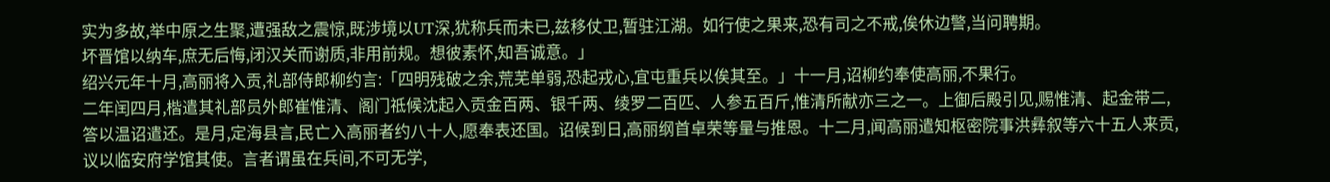实为多故,举中原之生聚,遭强敌之震惊,既涉境以UT深,犹称兵而未已,兹移仗卫,暂驻江湖。如行使之果来,恐有司之不戒,俟休边警,当问聘期。
坏晋馆以纳车,庶无后悔,闭汉关而谢质,非用前规。想彼素怀,知吾诚意。」
绍兴元年十月,高丽将入贡,礼部侍郎柳约言:「四明残破之余,荒芜单弱,恐起戎心,宜屯重兵以俟其至。」十一月,诏柳约奉使高丽,不果行。
二年闰四月,楷遣其礼部员外郎崔惟清、阁门祗候沈起入贡金百两、银千两、绫罗二百匹、人参五百斤,惟清所献亦三之一。上御后殿引见,赐惟清、起金带二,答以温诏遣还。是月,定海县言,民亡入高丽者约八十人,愿奉表还国。诏候到日,高丽纲首卓荣等量与推恩。十二月,闻高丽遣知枢密院事洪彝叙等六十五人来贡,议以临安府学馆其使。言者谓虽在兵间,不可无学,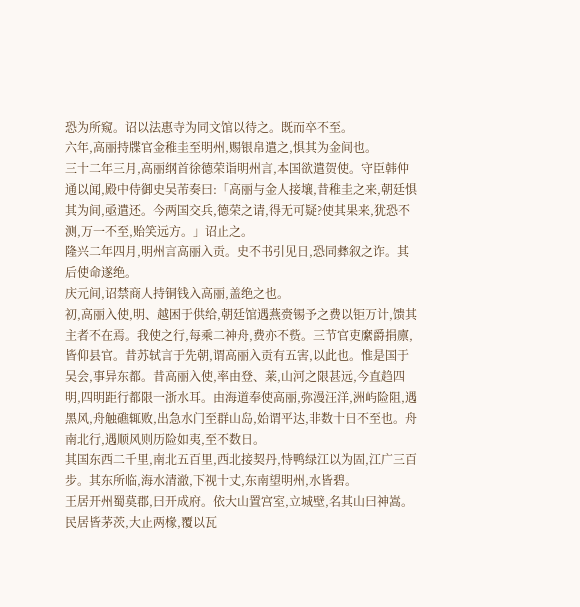恐为所窥。诏以法惠寺为同文馆以待之。既而卒不至。
六年,高丽持牒官金稚圭至明州,赐银帛遣之,惧其为金间也。
三十二年三月,高丽纲首徐德荣诣明州言,本国欲遣贺使。守臣韩仲通以闻,殿中侍御史吴芾奏曰:「高丽与金人接壤,昔稚圭之来,朝廷惧其为间,亟遣还。今两国交兵,德荣之请,得无可疑?使其果来,犹恐不测,万一不至,贻笑远方。」诏止之。
隆兴二年四月,明州言高丽入贡。史不书引见日,恐同彝叙之诈。其后使命遂绝。
庆元间,诏禁商人持铜钱入高丽,盖绝之也。
初,高丽入使,明、越困于供给,朝廷馆遇燕赍锡予之费以钜万计,馈其主者不在焉。我使之行,每乘二神舟,费亦不赀。三节官吏縻爵捐廪,皆仰县官。昔苏轼言于先朝,谓高丽入贡有五害,以此也。惟是国于吴会,事异东都。昔高丽入使,率由登、莱,山河之限甚远,今直趋四明,四明距行都限一浙水耳。由海道奉使高丽,弥漫汪洋,洲屿险阻,遇黑风,舟触礁辄败,出急水门至群山岛,始谓平达,非数十日不至也。舟南北行,遇顺风则历险如夷,至不数日。
其国东西二千里,南北五百里,西北接契丹,恃鸭绿江以为固,江广三百步。其东所临,海水清澈,下视十丈,东南望明州,水皆碧。
王居开州蜀莫郡,曰开成府。依大山置宫室,立城壁,名其山曰神嵩。民居皆茅茨,大止两椽,覆以瓦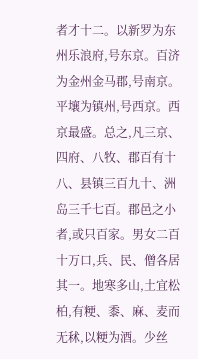者才十二。以新罗为东州乐浪府,号东京。百济为金州金马郡,号南京。平壤为镇州,号西京。西京最盛。总之,凡三京、四府、八牧、郡百有十八、县镇三百九十、洲岛三千七百。郡邑之小者,或只百家。男女二百十万口,兵、民、僧各居其一。地寒多山,土宜松柏,有粳、黍、麻、麦而无秫,以粳为酒。少丝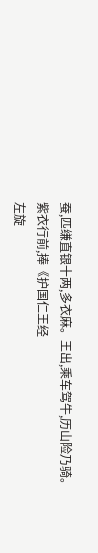蚕,匹缣直银十两,多衣麻。王出,乘车驾牛,历山险乃骑。
紫衣行前,捧《护国仁王经
左旋